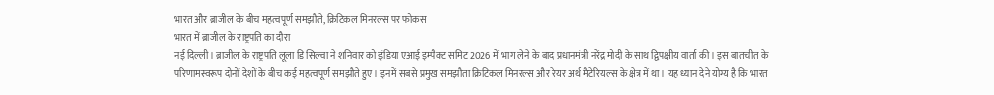भारत और ब्राजील के बीच महत्वपूर्ण समझौते, क्रिटिकल मिनरल्स पर फोकस
भारत में ब्राजील के राष्ट्रपति का दौरा
नई दिल्ली। ब्राजील के राष्ट्रपति लूला डि सिल्वा ने शनिवार को इंडिया एआई इम्पैक्ट समिट 2026 में भाग लेने के बाद प्रधानमंत्री नरेंद्र मोदी के साथ द्विपक्षीय वार्ता की। इस बातचीत के परिणामस्वरूप दोनों देशों के बीच कई महत्वपूर्ण समझौते हुए। इनमें सबसे प्रमुख समझौता क्रिटिकल मिनरल्स और रेयर अर्थ मैटेरियल्स के क्षेत्र में था। यह ध्यान देने योग्य है कि भारत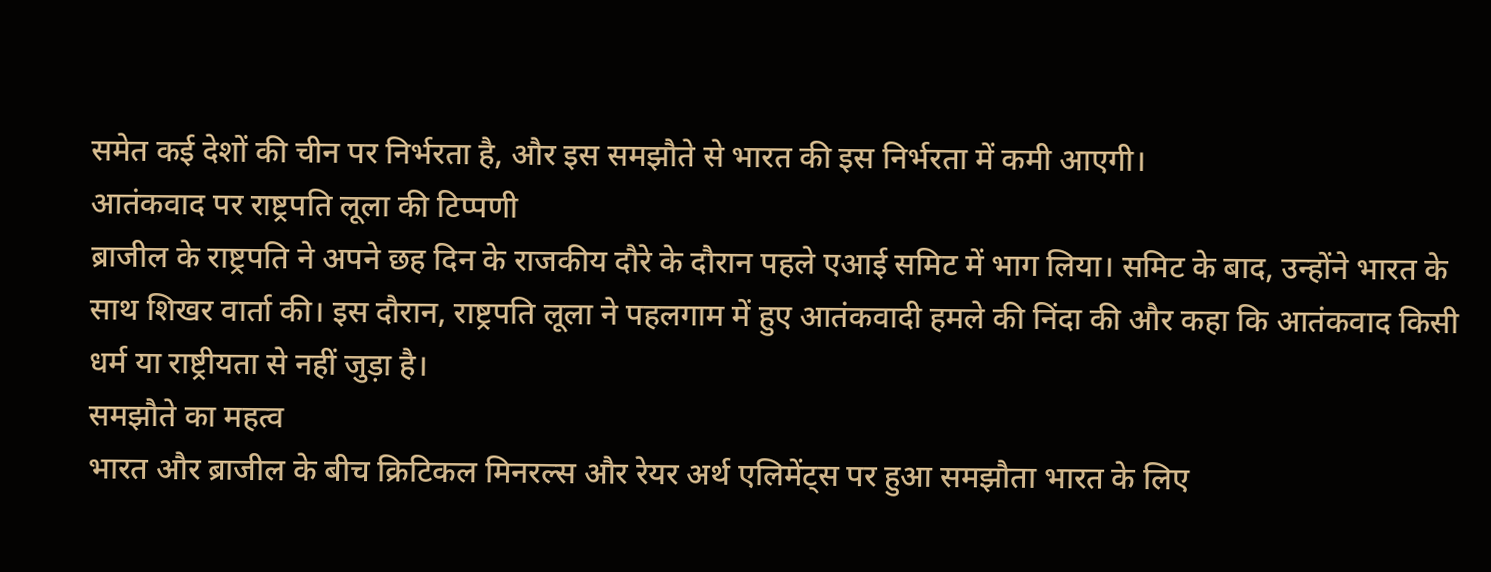समेत कई देशों की चीन पर निर्भरता है, और इस समझौते से भारत की इस निर्भरता में कमी आएगी।
आतंकवाद पर राष्ट्रपति लूला की टिप्पणी
ब्राजील के राष्ट्रपति ने अपने छह दिन के राजकीय दौरे के दौरान पहले एआई समिट में भाग लिया। समिट के बाद, उन्होंने भारत के साथ शिखर वार्ता की। इस दौरान, राष्ट्रपति लूला ने पहलगाम में हुए आतंकवादी हमले की निंदा की और कहा कि आतंकवाद किसी धर्म या राष्ट्रीयता से नहीं जुड़ा है।
समझौते का महत्व
भारत और ब्राजील के बीच क्रिटिकल मिनरल्स और रेयर अर्थ एलिमेंट्स पर हुआ समझौता भारत के लिए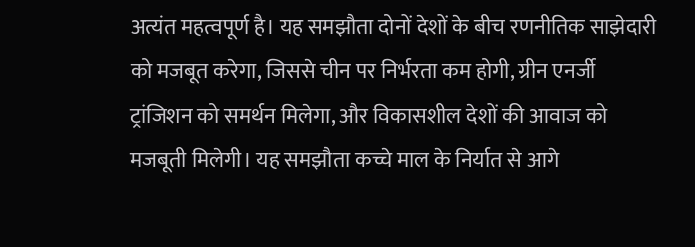अत्यंत महत्वपूर्ण है। यह समझौता दोनों देशों के बीच रणनीतिक साझेदारी को मजबूत करेगा, जिससे चीन पर निर्भरता कम होगी, ग्रीन एनर्जी ट्रांजिशन को समर्थन मिलेगा, और विकासशील देशों की आवाज को मजबूती मिलेगी। यह समझौता कच्चे माल के निर्यात से आगे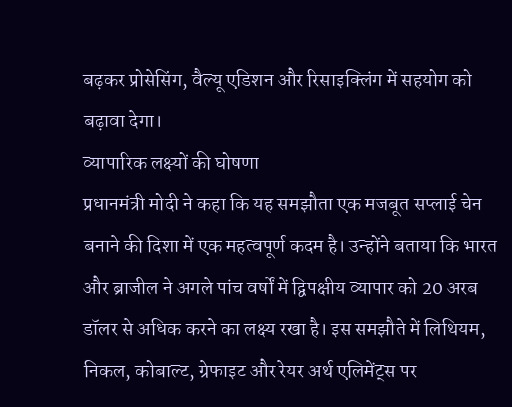बढ़कर प्रोसेसिंग, वैल्यू एडिशन और रिसाइक्लिंग में सहयोग को बढ़ावा देगा।
व्यापारिक लक्ष्यों की घोषणा
प्रधानमंत्री मोदी ने कहा कि यह समझौता एक मजबूत सप्लाई चेन बनाने की दिशा में एक महत्वपूर्ण कदम है। उन्होंने बताया कि भारत और ब्राजील ने अगले पांच वर्षों में द्विपक्षीय व्यापार को 20 अरब डॉलर से अधिक करने का लक्ष्य रखा है। इस समझौते में लिथियम, निकल, कोबाल्ट, ग्रेफाइट और रेयर अर्थ एलिमेंट्स पर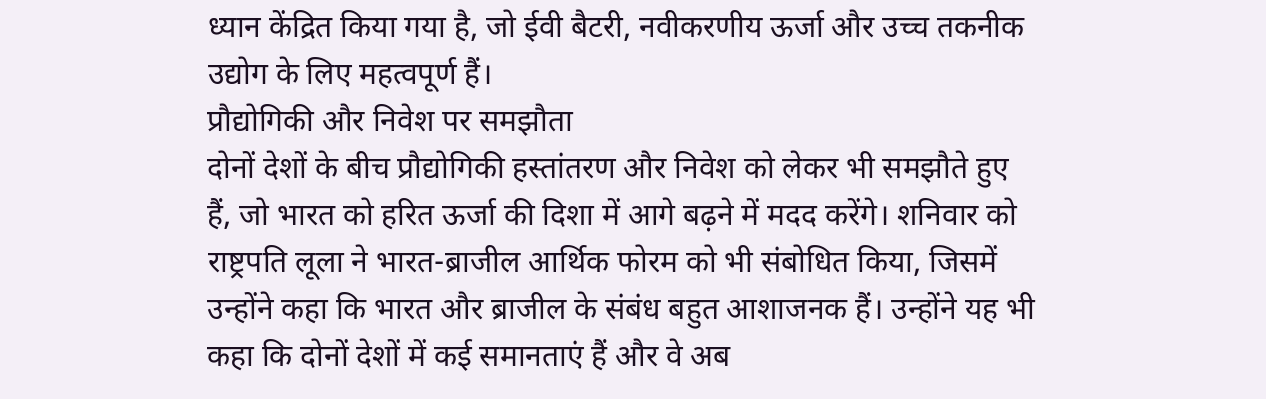ध्यान केंद्रित किया गया है, जो ईवी बैटरी, नवीकरणीय ऊर्जा और उच्च तकनीक उद्योग के लिए महत्वपूर्ण हैं।
प्रौद्योगिकी और निवेश पर समझौता
दोनों देशों के बीच प्रौद्योगिकी हस्तांतरण और निवेश को लेकर भी समझौते हुए हैं, जो भारत को हरित ऊर्जा की दिशा में आगे बढ़ने में मदद करेंगे। शनिवार को राष्ट्रपति लूला ने भारत-ब्राजील आर्थिक फोरम को भी संबोधित किया, जिसमें उन्होंने कहा कि भारत और ब्राजील के संबंध बहुत आशाजनक हैं। उन्होंने यह भी कहा कि दोनों देशों में कई समानताएं हैं और वे अब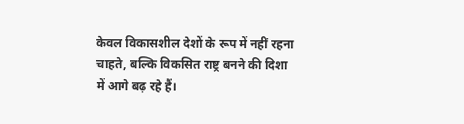केवल विकासशील देशों के रूप में नहीं रहना चाहते, बल्कि विकसित राष्ट्र बनने की दिशा में आगे बढ़ रहे हैं।